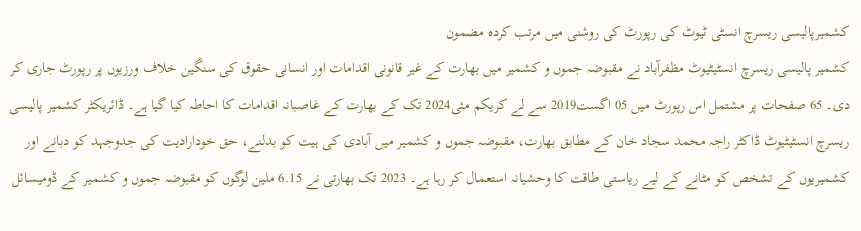کشمیرپالیسی ریسرچ انسٹی ٹیوٹ کی رپورٹ کی روشنی میں مرتب کردہ مضمون
کشمیر پالیسی ریسرچ انسٹیٹیوٹ مظفرآباد نے مقبوضہ جموں و کشمیر میں بھارت کے غیر قانونی اقدامات اور انسانی حقوق کی سنگین خلاف ورزیوں پر رپورٹ جاری کر دی۔ 65 صفحات پر مشتمل اس رپورٹ میں 05 اگست2019 سے لے کریکم مئی2024 تک کے بھارت کے غاصبانہ اقدامات کا احاطہ کیا گیا ہے۔ ڈائریکٹر کشمیر پالیسی ریسرچ انسٹیٹیوٹ ڈاکٹر راجہ محمد سجاد خان کے مطابق بھارت، مقبوضہ جموں و کشمیر میں آبادی کی ہیت کو بدلنے، حق خودارادیت کی جدوجہد کو دبانے اور کشمیریوں کے تشخص کو مٹانے کے لیے ریاستی طاقت کا وحشیانہ استعمال کر رہا ہے۔ 2023 تک بھارتی نے 6.15 ملین لوگوں کو مقبوضہ جموں و کشمیر کے ڈومیسائل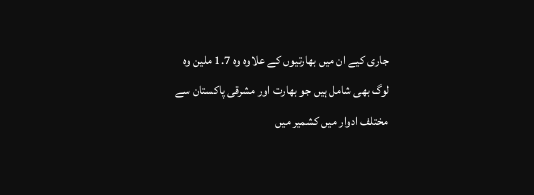جاری کیے ان میں بھارتیوں کے علاوہ وہ 1.7 ملین وہ لوگ بھی شامل ہیں جو بھارت اور مشرقی پاکستان سے مختلف ادوار میں کشمیر میں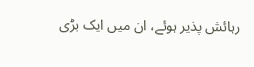رہائش پذیر ہوئے، ان میں ایک بڑی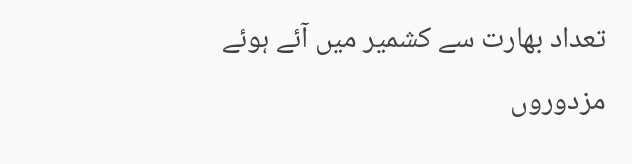تعداد بھارت سے کشمیر میں آئے ہوئے مزدوروں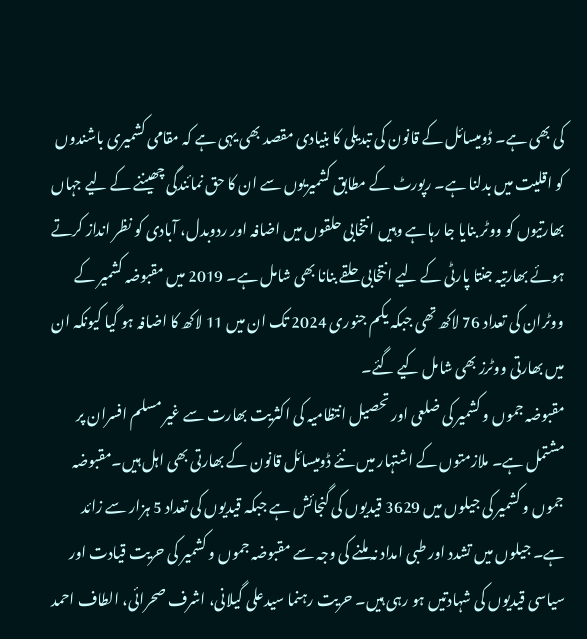کی بھی ہے۔ ڈومیسائل کے قانون کی تبدیلی کا بنیادی مقصد بھی یہی ہے کہ مقامی کشمیری باشندوں کو اقلیت میں بدلنا ہے۔ رپورٹ کے مطابق کشمیریوں سے ان کا حق نمائندگی چھیننے کے لیے جہاں بھارتیوں کو ووٹر بنایا جا رہاہے وہیں انتخابی حلقوں میں اضافہ اور ردوبدل، آبادی کو نظر انداز کرتے ہوئے بھارتیہ جنتا پارٹی کے لیے انتخابی حلقے بنانا بھی شامل ہے۔ 2019 میں مقبوضہ کشمیر کے ووٹران کی تعداد 76 لاکھ تھی جبکہ یکم جنوری 2024 تک ان میں 11 لاکھ کا اضافہ ہو گیا کیونکہ ان میں بھارتی ووٹرز بھی شامل کیے گئے۔
مقبوضہ جموں و کشمیر کی ضلعی اور تحصیل انتظامیہ کی اکثریت بھارت سے غیر مسلم افسران پر مشتمل ہے۔ ملازمتوں کے اشتہار میں نئے ڈومیسائل قانون کے بھارتی بھی اہل ہیں۔مقبوضہ جموں و کشمیر کی جیلوں میں 3629 قیدیوں کی گنجائش ہے جبکہ قیدیوں کی تعداد 5 ہزار سے زائد ہے۔ جیلوں میں تشدد اور طبی امداد نہ ملنے کی وجہ سے مقبوضہ جموں و کشمیر کی حریت قیادت اور سیاسی قیدیوں کی شہادتیں ہو رہی ہیں۔ حریت رہنما سیدعلی گیلانی، اشرف صحرائی، الطاف احمد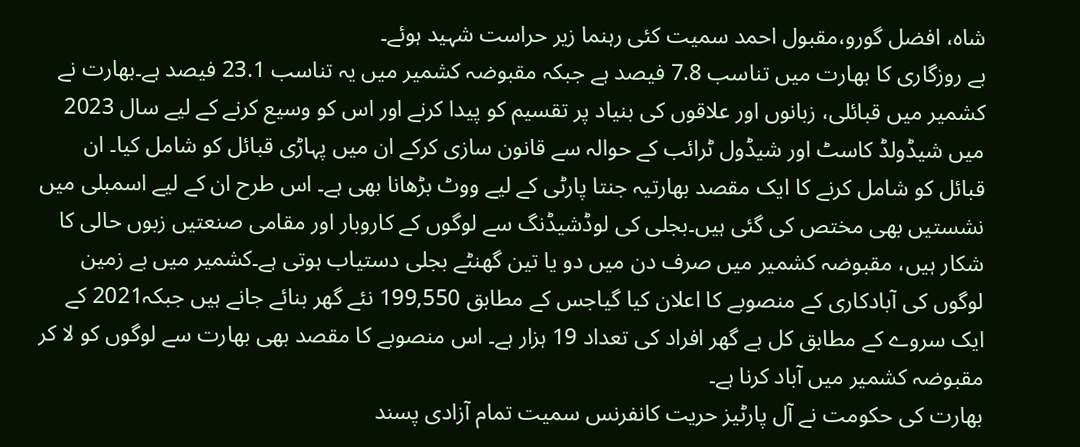شاہ، افضل گورو،مقبول احمد سمیت کئی رہنما زیر حراست شہید ہوئے۔
بے روزگاری کا بھارت میں تناسب 7.8 فیصد ہے جبکہ مقبوضہ کشمیر میں یہ تناسب 23.1 فیصد ہے۔بھارت نے کشمیر میں قبائلی، زبانوں اور علاقوں کی بنیاد پر تقسیم کو پیدا کرنے اور اس کو وسیع کرنے کے لیے سال 2023 میں شیڈولڈ کاسٹ اور شیڈول ٹرائب کے حوالہ سے قانون سازی کرکے ان میں پہاڑی قبائل کو شامل کیا۔ ان قبائل کو شامل کرنے کا ایک مقصد بھارتیہ جنتا پارٹی کے لیے ووٹ بڑھانا بھی ہے۔ اس طرح ان کے لیے اسمبلی میں نشستیں بھی مختص کی گئی ہیں۔بجلی کی لوڈشیڈنگ سے لوگوں کے کاروبار اور مقامی صنعتیں زبوں حالی کا شکار ہیں، مقبوضہ کشمیر میں صرف دن میں دو یا تین گھنٹے بجلی دستیاب ہوتی ہے۔کشمیر میں بے زمین لوگوں کی آبادکاری کے منصوبے کا اعلان کیا گیاجس کے مطابق 199,550 نئے گھر بنائے جانے ہیں جبکہ2021 کے ایک سروے کے مطابق کل بے گھر افراد کی تعداد 19 ہزار ہے۔ اس منصوبے کا مقصد بھی بھارت سے لوگوں کو لا کر مقبوضہ کشمیر میں آباد کرنا ہے۔
بھارت کی حکومت نے آل پارٹیز حریت کانفرنس سمیت تمام آزادی پسند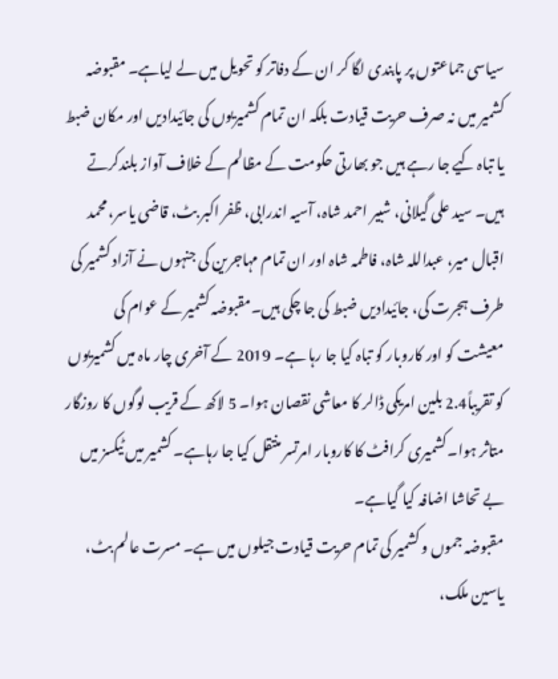سیاسی جماعتوں پر پابندی لگا کر ان کے دفاتر کو تحویل میں لے لیاہے۔ مقبوضہ کشمیر میں نہ صرف حریت قیادت بلکہ ان تمام کشمیریوں کی جائیدادیں اور مکان ضبط یا تباہ کیے جا رہے ہیں جو بھارتی حکومت کے مظالم کے خلاف آواز بلندکرتے ہیں۔ سید علی گیلانی، شبیر احمد شاہ، آسیہ اندرابی، ظفر اکبر بٹ، قاضی یاسر، محمد اقبال میر، عبداللہ شاہ، فاطمہ شاہ اور ان تمام مہاجرین کی جنہوں نے آزاد کشمیر کی طرف ہجرت کی، جائیدادیں ضبط کی جا چکی ہیں۔مقبوضہ کشمیر کے عوام کی معیشت کو اور کاروبار کو تباہ کیا جا رہا ہے۔ 2019 کے آخری چار ماہ میں کشمیریوں کو تقریباً2.4 بلین امریکی ڈالر کا معاشی نقصان ہوا۔ 5 لاکھ کے قریب لوگوں کا روزگار متاثر ہوا۔کشمیری کرافٹ کا کاروبار امرتسر منتقل کیا جا رہاہے۔ کشمیر میں ٹیکسز میں بے تحاشا اضافہ کیا گیاہے۔
مقبوضہ جموں و کشمیر کی تمام حریت قیادت جیلوں میں ہے۔ مسرت عالم بٹ، یاسین ملک،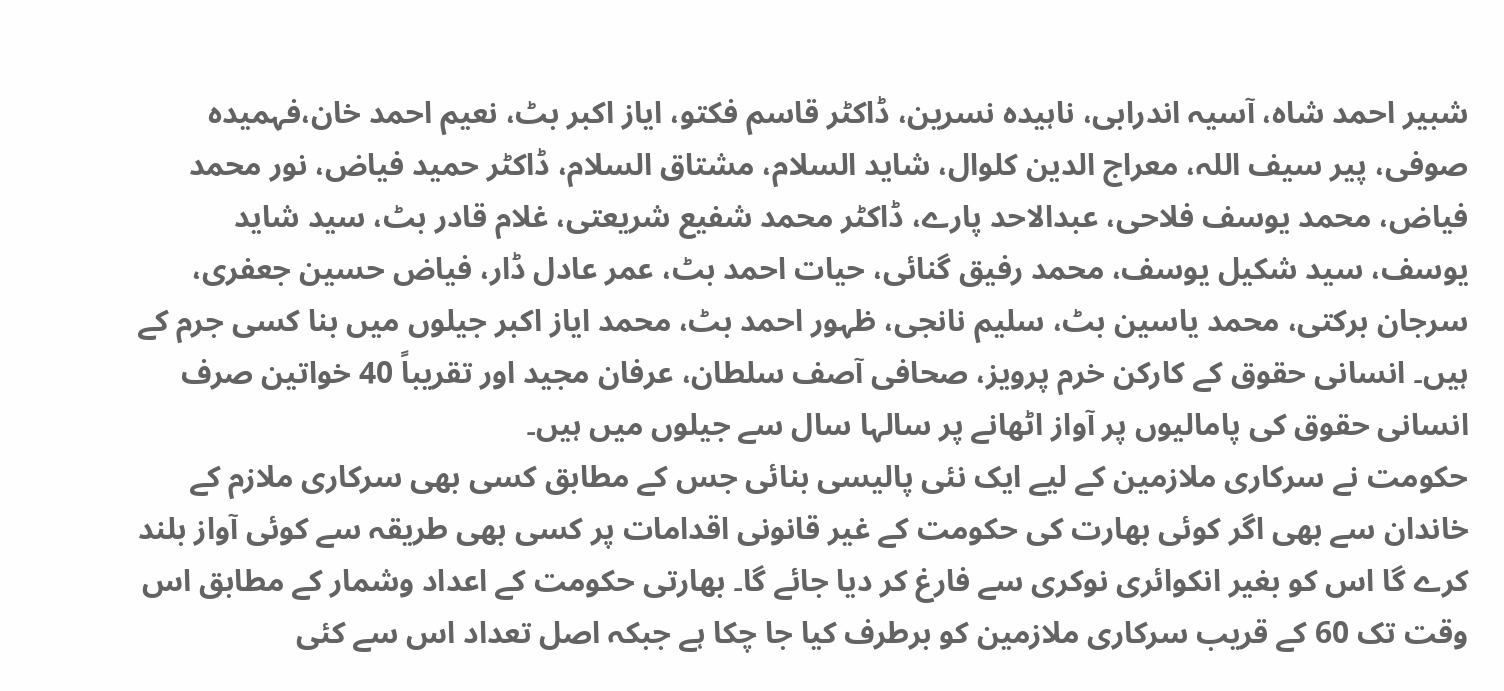شبیر احمد شاہ، آسیہ اندرابی، ناہیدہ نسرین، ڈاکٹر قاسم فکتو، ایاز اکبر بٹ، نعیم احمد خان،فہمیدہ صوفی، پیر سیف اللہ، معراج الدین کلوال، شاید السلام، مشتاق السلام، ڈاکٹر حمید فیاض، نور محمد فیاض، محمد یوسف فلاحی، عبدالاحد پارے، ڈاکٹر محمد شفیع شریعتی، غلام قادر بٹ، سید شاید یوسف، سید شکیل یوسف، محمد رفیق گنائی، حیات احمد بٹ، عمر عادل ڈار، فیاض حسین جعفری، سرجان برکتی، محمد یاسین بٹ، سلیم نانجی، ظہور احمد بٹ، محمد ایاز اکبر جیلوں میں بنا کسی جرم کے ہیں۔ انسانی حقوق کے کارکن خرم پرویز، صحافی آصف سلطان، عرفان مجید اور تقریباً 40 خواتین صرف انسانی حقوق کی پامالیوں پر آواز اٹھانے پر سالہا سال سے جیلوں میں ہیں۔
حکومت نے سرکاری ملازمین کے لیے ایک نئی پالیسی بنائی جس کے مطابق کسی بھی سرکاری ملازم کے خاندان سے بھی اگر کوئی بھارت کی حکومت کے غیر قانونی اقدامات پر کسی بھی طریقہ سے کوئی آواز بلند کرے گا اس کو بغیر انکوائری نوکری سے فارغ کر دیا جائے گا۔ بھارتی حکومت کے اعداد وشمار کے مطابق اس وقت تک 60 کے قریب سرکاری ملازمین کو برطرف کیا جا چکا ہے جبکہ اصل تعداد اس سے کئی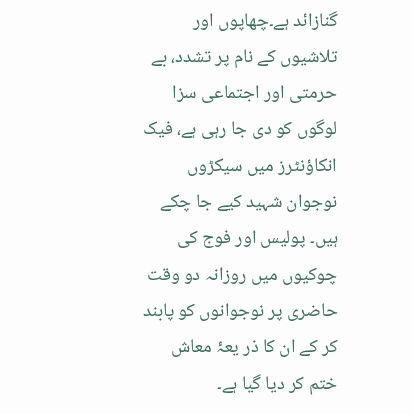گنازائد ہے۔چھاپوں اور تلاشیوں کے نام پر تشدد، بے حرمتی اور اجتماعی سزا لوگوں کو دی جا رہی ہے، فیک انکاؤنٹرز میں سیکڑوں نوجوان شہید کیے جا چکے ہیں۔ پولیس اور فوج کی چوکیوں میں روزانہ دو وقت حاضری پر نوجوانوں کو پابند کر کے ان کا ذر یعۂ معاش ختم کر دیا گیا ہے۔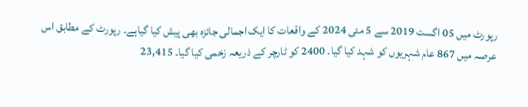رپورٹ میں 05 اگست 2019 سے 5 مئی 2024 کے واقعات کا ایک اجمالی جائزہ بھی پیش کیا گیاہے۔ رپورٹ کے مطابق اس عرصہ میں 867 عام شہریوں کو شہد کیا گیا۔ 2400 کو ٹارچر کے ذریعہ زخمی کیا گیا۔ 23,415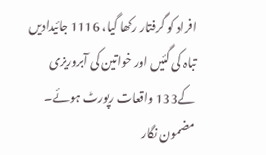افراد کو گرفتار رکھا گیا، 1116 جائیدادیں تباہ کی گئیں اور خواتین کی آبروریزی کے133 واقعات رپورٹ ہوئے۔
مضمون نگار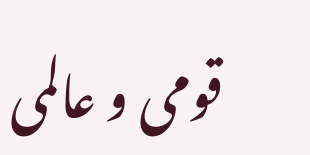قومی و عالمی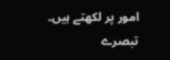امور پر لکھتے ہیں۔
تبصرے